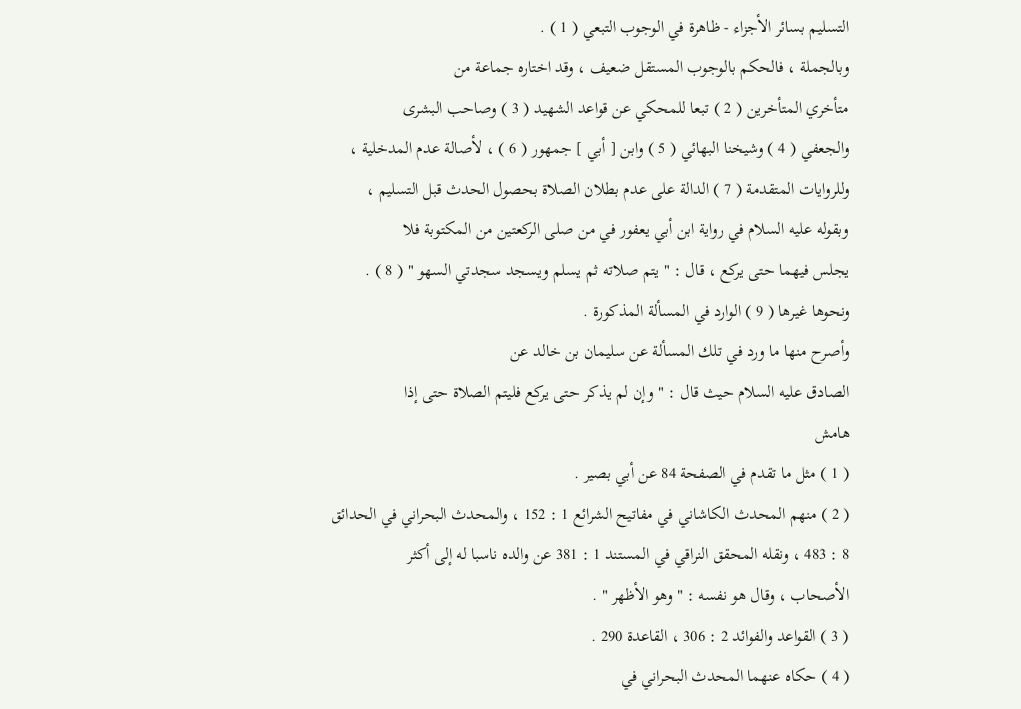التسليم بسائر الأجزاء - ظاهرة في الوجوب التبعي ( 1 ) .
وبالجملة ، فالحكم بالوجوب المستقل ضعيف ، وقد اختاره جماعة من
متأخري المتأخرين ( 2 ) تبعا للمحكي عن قواعد الشهيد ( 3 ) وصاحب البشرى
والجعفي ( 4 ) وشيخنا البهائي ( 5 ) وابن [ أبي ] جمهور ( 6 ) ، لأصالة عدم المدخلية ،
وللروايات المتقدمة ( 7 ) الدالة على عدم بطلان الصلاة بحصول الحدث قبل التسليم ،
وبقوله عليه السلام في رواية ابن أبي يعفور في من صلى الركعتين من المكتوبة فلا
يجلس فيهما حتى يركع ، قال : " يتم صلاته ثم يسلم ويسجد سجدتي السهو " ( 8 ) .
ونحوها غيرها ( 9 ) الوارد في المسألة المذكورة .
وأصرح منها ما ورد في تلك المسألة عن سليمان بن خالد عن
الصادق عليه السلام حيث قال : " وإن لم يذكر حتى يركع فليتم الصلاة حتى إذا
هامش
( 1 ) مثل ما تقدم في الصفحة 84 عن أبي بصير .
( 2 ) منهم المحدث الكاشاني في مفاتيح الشرائع 1 : 152 ، والمحدث البحراني في الحدائق
8 : 483 ، ونقله المحقق النراقي في المستند 1 : 381 عن والده ناسبا له إلى أكثر
الأصحاب ، وقال هو نفسه : " وهو الأظهر " .
( 3 ) القواعد والفوائد 2 : 306 ، القاعدة 290 .
( 4 ) حكاه عنهما المحدث البحراني في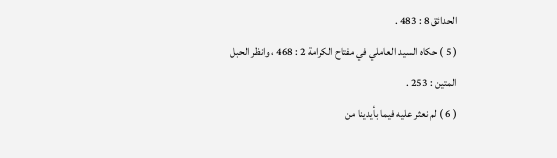الحدائق 8 : 483 .
( 5 ) حكاه السيد العاملي في مفتاح الكرامة 2 : 468 ، وانظر الحبل المتين : 253 .
( 6 ) لم نعثر عليه فيما بأيدينا من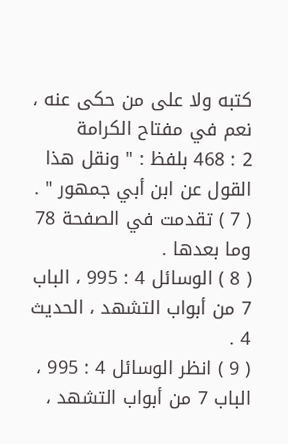كتبه ولا على من حكى عنه ، نعم في مفتاح الكرامة
2 : 468 بلفظ : " ونقل هذا القول عن ابن أبي جمهور " .
( 7 ) تقدمت في الصفحة 78 وما بعدها .
( 8 ) الوسائل 4 : 995 ، الباب 7 من أبواب التشهد ، الحديث 4 .
( 9 ) انظر الوسائل 4 : 995 ، الباب 7 من أبواب التشهد ،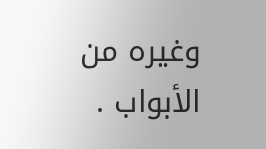وغيره من الأبواب .